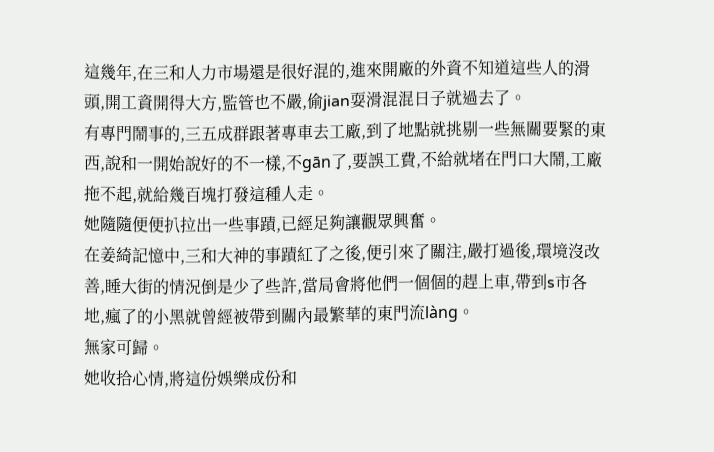這幾年,在三和人力市場還是很好混的,進來開廠的外資不知道這些人的滑頭,開工資開得大方,監管也不嚴,偷jian耍滑混混日子就過去了。
有專門鬧事的,三五成群跟著專車去工廠,到了地點就挑剔一些無關要緊的東西,說和一開始說好的不一樣,不gān了,要誤工費,不給就堵在門口大鬧,工廠拖不起,就給幾百塊打發這種人走。
她隨隨便便扒拉出一些事蹟,已經足夠讓觀眾興奮。
在姜綺記憶中,三和大神的事蹟紅了之後,便引來了關注,嚴打過後,環境沒改善,睡大街的情況倒是少了些許,當局會將他們一個個的趕上車,帶到s市各地,瘋了的小黑就曾經被帶到關內最繁華的東門流làng。
無家可歸。
她收拾心情,將這份娛樂成份和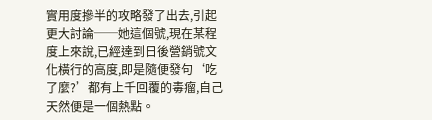實用度摻半的攻略發了出去,引起更大討論──她這個號,現在某程度上來說,已經達到日後營銷號文化橫行的高度,即是隨便發句‘吃了麼?’都有上千回覆的毒瘤,自己天然便是一個熱點。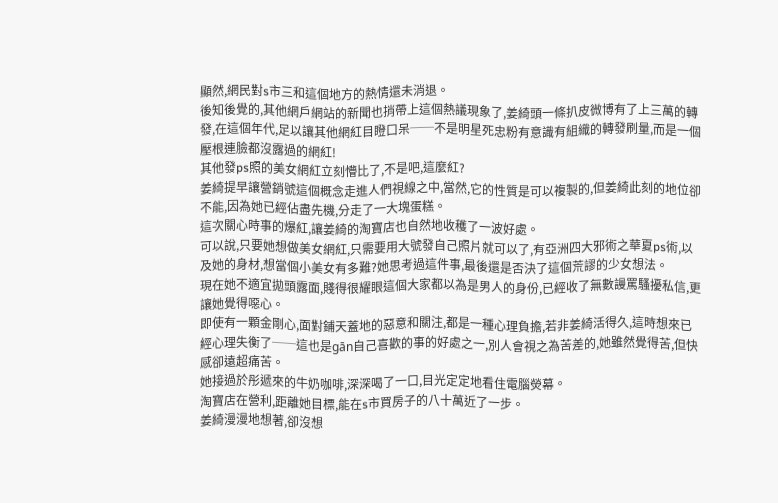顯然,網民對s市三和這個地方的熱情還未消退。
後知後覺的,其他網戶網站的新聞也捎帶上這個熱議現象了,姜綺頭一條扒皮微博有了上三萬的轉發,在這個年代,足以讓其他網紅目瞪口呆──不是明星死忠粉有意識有組織的轉發刷量,而是一個壓根連臉都沒露過的網紅!
其他發ps照的美女網紅立刻懵比了,不是吧,這麼紅?
姜綺提早讓營銷號這個概念走進人們視線之中,當然,它的性質是可以複製的,但姜綺此刻的地位卻不能,因為她已經佔盡先機,分走了一大塊蛋糕。
這次關心時事的爆紅,讓姜綺的淘寶店也自然地收穫了一波好處。
可以說,只要她想做美女網紅,只需要用大號發自己照片就可以了,有亞洲四大邪術之華夏ps術,以及她的身材,想當個小美女有多難?她思考過這件事,最後還是否決了這個荒謬的少女想法。
現在她不適宜拋頭露面,賤得很耀眼這個大家都以為是男人的身份,已經收了無數謾罵騷擾私信,更讓她覺得噁心。
即使有一顆金剛心,面對鋪天蓋地的惡意和關注,都是一種心理負擔,若非姜綺活得久,這時想來已經心理失衡了──這也是gān自己喜歡的事的好處之一,別人會視之為苦差的,她雖然覺得苦,但快感卻遠超痛苦。
她接過於彤遞來的牛奶咖啡,深深喝了一口,目光定定地看住電腦熒幕。
淘寶店在營利,距離她目標,能在s市買房子的八十萬近了一步。
姜綺漫漫地想著,卻沒想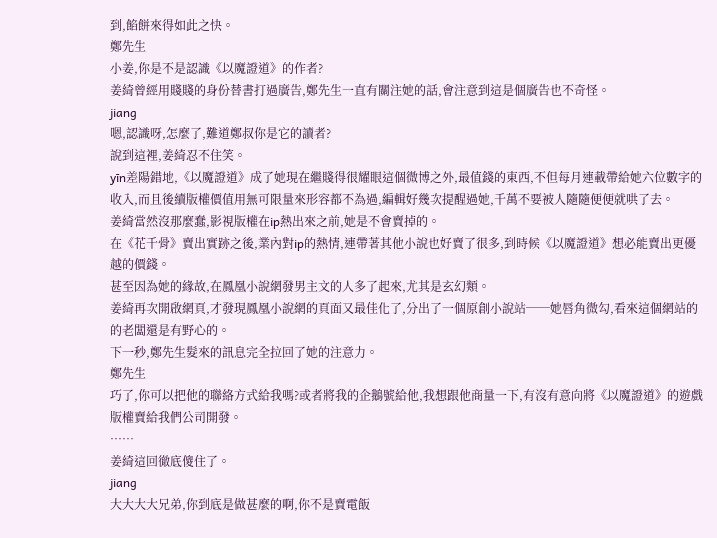到,餡餅來得如此之快。
鄭先生
小姜,你是不是認識《以魔證道》的作者?
姜綺曾經用賤賤的身份替書打過廣告,鄭先生一直有關注她的話,會注意到這是個廣告也不奇怪。
jiang
嗯,認識呀,怎麼了,難道鄭叔你是它的讀者?
說到這裡,姜綺忍不住笑。
yīn差陽錯地,《以魔證道》成了她現在繼賤得很耀眼這個微博之外,最值錢的東西,不但每月連載帶給她六位數字的收入,而且後續版權價值用無可限量來形容都不為過,編輯好幾次提醒過她,千萬不要被人隨隨便便就哄了去。
姜綺當然沒那麼蠢,影視版權在ip熱出來之前,她是不會賣掉的。
在《花千骨》賣出實跡之後,業內對ip的熱情,連帶著其他小說也好賣了很多,到時候《以魔證道》想必能賣出更優越的價錢。
甚至因為她的緣故,在鳳凰小說網發男主文的人多了起來,尤其是玄幻類。
姜綺再次開啟網頁,才發現鳳凰小說網的頁面又最佳化了,分出了一個原創小說站──她唇角微勾,看來這個網站的的老闆還是有野心的。
下一秒,鄭先生髮來的訊息完全拉回了她的注意力。
鄭先生
巧了,你可以把他的聯絡方式給我嗎?或者將我的企鵝號給他,我想跟他商量一下,有沒有意向將《以魔證道》的遊戲版權賣給我們公司開發。
……
姜綺這回徹底傻住了。
jiang
大大大大兄弟,你到底是做甚麼的啊,你不是賣電飯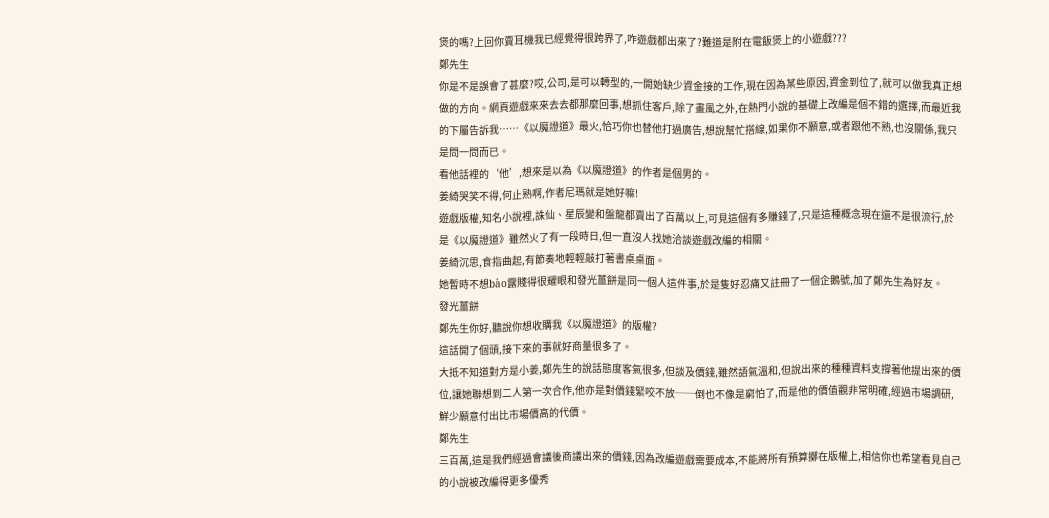煲的嗎?上回你賣耳機我已經覺得很跨界了,咋遊戲都出來了?難道是附在電飯煲上的小遊戲???
鄭先生
你是不是誤會了甚麼?哎,公司,是可以轉型的,一開始缺少資金接的工作,現在因為某些原因,資金到位了,就可以做我真正想做的方向。網頁遊戲來來去去都那麼回事,想抓住客戶,除了畫風之外,在熱門小說的基礎上改編是個不錯的選擇,而最近我的下屬告訴我……《以魔證道》最火,恰巧你也替他打過廣告,想說幫忙搭線,如果你不願意,或者跟他不熟,也沒關係,我只是問一問而已。
看他話裡的‘他’,想來是以為《以魔證道》的作者是個男的。
姜綺哭笑不得,何止熟啊,作者尼瑪就是她好嘛!
遊戲版權,知名小說裡,誅仙、星辰變和盤龍都賣出了百萬以上,可見這個有多賺錢了,只是這種概念現在還不是很流行,於是《以魔證道》雖然火了有一段時日,但一直沒人找她洽談遊戲改編的相關。
姜綺沉思,食指曲起,有節奏地輕輕敲打著書桌桌面。
她暫時不想bào露賤得很耀眼和發光薑餅是同一個人這件事,於是隻好忍痛又註冊了一個企鵝號,加了鄭先生為好友。
發光薑餅
鄭先生你好,聽說你想收購我《以魔證道》的版權?
這話開了個頭,接下來的事就好商量很多了。
大抵不知道對方是小姜,鄭先生的說話態度客氣很多,但談及價錢,雖然語氣溫和,但說出來的種種資料支撐著他提出來的價位,讓她聯想到二人第一次合作,他亦是對價錢緊咬不放──倒也不像是窮怕了,而是他的價值觀非常明確,經過市場調研,鮮少願意付出比市場價高的代價。
鄭先生
三百萬,這是我們經過會議後商議出來的價錢,因為改編遊戲需要成本,不能將所有預算擲在版權上,相信你也希望看見自己的小說被改編得更多優秀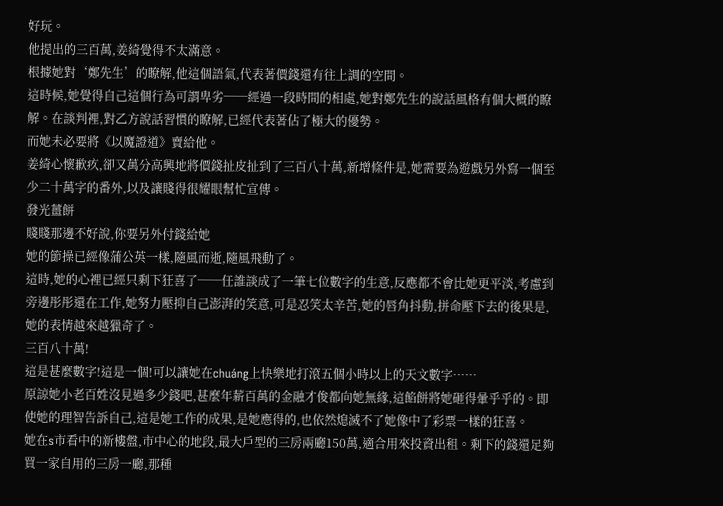好玩。
他提出的三百萬,姜綺覺得不太滿意。
根據她對‘鄭先生’的瞭解,他這個語氣,代表著價錢還有往上調的空間。
這時候,她覺得自己這個行為可謂卑劣──經過一段時間的相處,她對鄭先生的說話風格有個大概的瞭解。在談判裡,對乙方說話習慣的瞭解,已經代表著佔了極大的優勢。
而她未必要將《以魔證道》賣給他。
姜綺心懷歉疚,卻又萬分高興地將價錢扯皮扯到了三百八十萬,新增條件是,她需要為遊戲另外寫一個至少二十萬字的番外,以及讓賤得很耀眼幫忙宣傳。
發光薑餅
賤賤那邊不好說,你要另外付錢給她
她的節操已經像蒲公英一樣,隨風而逝,隨風飛動了。
這時,她的心裡已經只剩下狂喜了──任誰談成了一筆七位數字的生意,反應都不會比她更平淡,考慮到旁邊彤彤還在工作,她努力壓抑自己澎湃的笑意,可是忍笑太辛苦,她的唇角抖動,拼命壓下去的後果是,她的表情越來越獵奇了。
三百八十萬!
這是甚麼數字!這是一個!可以讓她在chuáng上快樂地打滾五個小時以上的天文數字……
原諒她小老百姓沒見過多少錢吧,甚麼年薪百萬的金融才俊都向她無緣,這餡餅將她砸得暈乎乎的。即使她的理智告訴自己,這是她工作的成果,是她應得的,也依然熄滅不了她像中了彩票一樣的狂喜。
她在s市看中的新樓盤,市中心的地段,最大戶型的三房兩廳150萬,適合用來投資出租。剩下的錢還足夠買一家自用的三房一廳,那種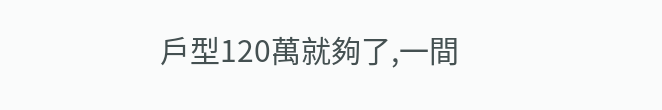戶型120萬就夠了,一間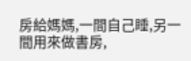房給媽媽,一間自己睡,另一間用來做書房,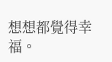想想都覺得幸福。